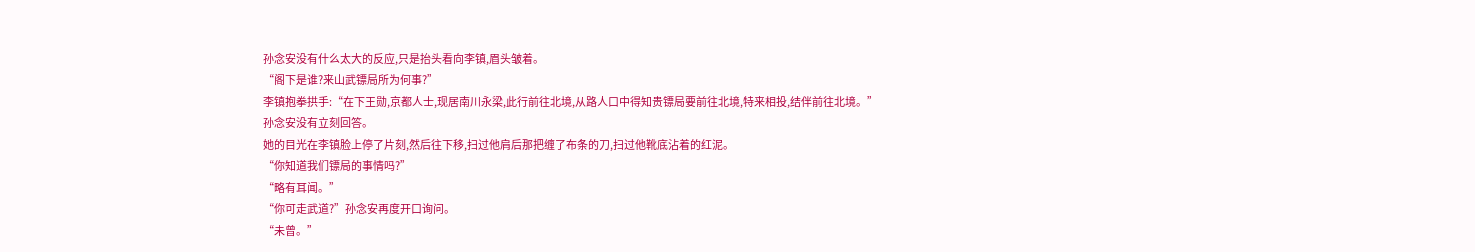孙念安没有什么太大的反应,只是抬头看向李镇,眉头皱着。
“阁下是谁?来山武镖局所为何事?”
李镇抱拳拱手:“在下王勋,京都人士,现居南川永梁,此行前往北境,从路人口中得知贵镖局要前往北境,特来相投,结伴前往北境。”
孙念安没有立刻回答。
她的目光在李镇脸上停了片刻,然后往下移,扫过他肩后那把缠了布条的刀,扫过他靴底沾着的红泥。
“你知道我们镖局的事情吗?”
“略有耳闻。”
“你可走武道?”孙念安再度开口询问。
“未曾。”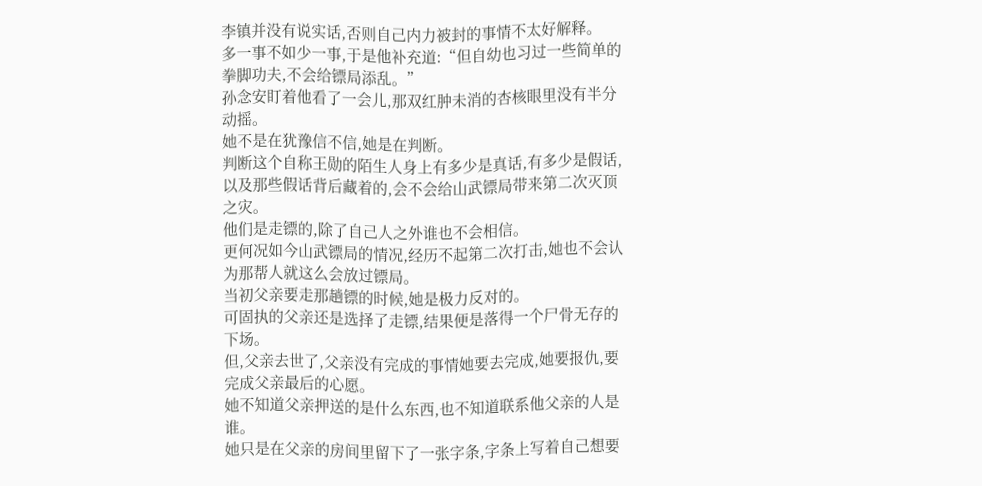李镇并没有说实话,否则自己内力被封的事情不太好解释。
多一事不如少一事,于是他补充道:“但自幼也习过一些简单的拳脚功夫,不会给镖局添乱。”
孙念安盯着他看了一会儿,那双红肿未消的杏核眼里没有半分动摇。
她不是在犹豫信不信,她是在判断。
判断这个自称王勋的陌生人身上有多少是真话,有多少是假话,以及那些假话背后藏着的,会不会给山武镖局带来第二次灭顶之灾。
他们是走镖的,除了自己人之外谁也不会相信。
更何况如今山武镖局的情况,经历不起第二次打击,她也不会认为那帮人就这么会放过镖局。
当初父亲要走那趟镖的时候,她是极力反对的。
可固执的父亲还是选择了走镖,结果便是落得一个尸骨无存的下场。
但,父亲去世了,父亲没有完成的事情她要去完成,她要报仇,要完成父亲最后的心愿。
她不知道父亲押送的是什么东西,也不知道联系他父亲的人是谁。
她只是在父亲的房间里留下了一张字条,字条上写着自己想要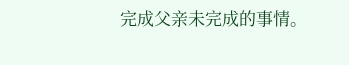完成父亲未完成的事情。